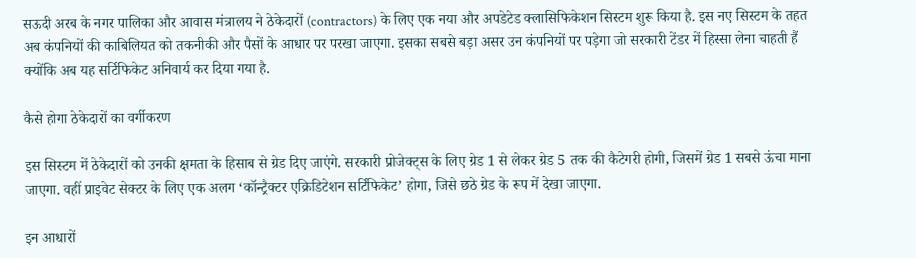सऊदी अरब के नगर पालिका और आवास मंत्रालय ने ठेकेदारों (contractors) के लिए एक नया और अपडेटेड क्लासिफिकेशन सिस्टम शुरू किया है. इस नए सिस्टम के तहत अब कंपनियों की काबिलियत को तकनीकी और पैसों के आधार पर परखा जाएगा. इसका सबसे बड़ा असर उन कंपनियों पर पड़ेगा जो सरकारी टेंडर में हिस्सा लेना चाहती हैं क्योंकि अब यह सर्टिफिकेट अनिवार्य कर दिया गया है.

कैसे होगा ठेकेदारों का वर्गीकरण

इस सिस्टम में ठेकेदारों को उनकी क्षमता के हिसाब से ग्रेड दिए जाएंगे. सरकारी प्रोजेक्ट्स के लिए ग्रेड 1 से लेकर ग्रेड 5 तक की कैटेगरी होगी, जिसमें ग्रेड 1 सबसे ऊंचा माना जाएगा. वहीं प्राइवेट सेक्टर के लिए एक अलग ‘कॉन्ट्रैक्टर एक्रिडिटेशन सर्टिफिकेट’ होगा, जिसे छठे ग्रेड के रूप में देखा जाएगा.

इन आधारों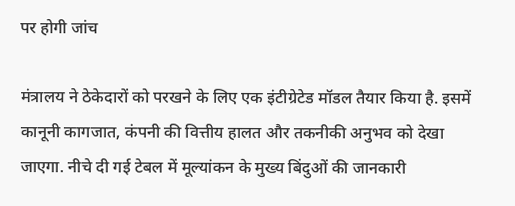पर होगी जांच

मंत्रालय ने ठेकेदारों को परखने के लिए एक इंटीग्रेटेड मॉडल तैयार किया है. इसमें कानूनी कागजात, कंपनी की वित्तीय हालत और तकनीकी अनुभव को देखा जाएगा. नीचे दी गई टेबल में मूल्यांकन के मुख्य बिंदुओं की जानकारी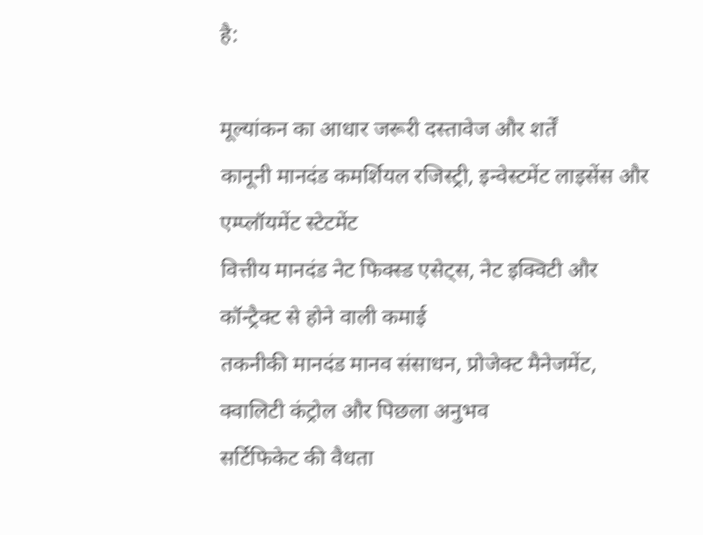है:

मूल्यांकन का आधार जरूरी दस्तावेज और शर्तें
कानूनी मानदंड कमर्शियल रजिस्ट्री, इन्वेस्टमेंट लाइसेंस और एम्प्लॉयमेंट स्टेटमेंट
वित्तीय मानदंड नेट फिक्स्ड एसेट्स, नेट इक्विटी और कॉन्ट्रैक्ट से होने वाली कमाई
तकनीकी मानदंड मानव संसाधन, प्रोजेक्ट मैनेजमेंट, क्वालिटी कंट्रोल और पिछला अनुभव
सर्टिफिकेट की वैधता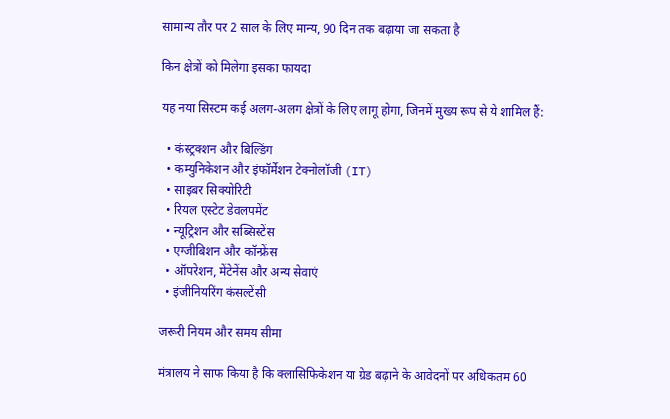सामान्य तौर पर 2 साल के लिए मान्य, 90 दिन तक बढ़ाया जा सकता है

किन क्षेत्रों को मिलेगा इसका फायदा

यह नया सिस्टम कई अलग-अलग क्षेत्रों के लिए लागू होगा, जिनमें मुख्य रूप से ये शामिल हैं:

  • कंस्ट्रक्शन और बिल्डिंग
  • कम्युनिकेशन और इंफॉर्मेशन टेक्नोलॉजी (IT)
  • साइबर सिक्योरिटी
  • रियल एस्टेट डेवलपमेंट
  • न्यूट्रिशन और सब्सिस्टेंस
  • एग्जीबिशन और कॉन्फ्रेंस
  • ऑपरेशन, मेंटेनेंस और अन्य सेवाएं
  • इंजीनियरिंग कंसल्टेंसी

जरूरी नियम और समय सीमा

मंत्रालय ने साफ किया है कि क्लासिफिकेशन या ग्रेड बढ़ाने के आवेदनों पर अधिकतम 60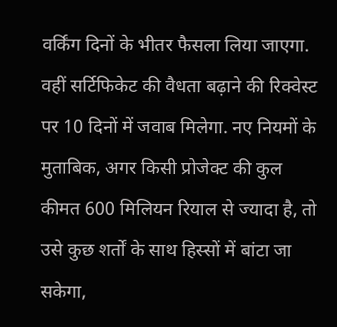वर्किंग दिनों के भीतर फैसला लिया जाएगा. वहीं सर्टिफिकेट की वैधता बढ़ाने की रिक्वेस्ट पर 10 दिनों में जवाब मिलेगा. नए नियमों के मुताबिक, अगर किसी प्रोजेक्ट की कुल कीमत 600 मिलियन रियाल से ज्यादा है, तो उसे कुछ शर्तों के साथ हिस्सों में बांटा जा सकेगा,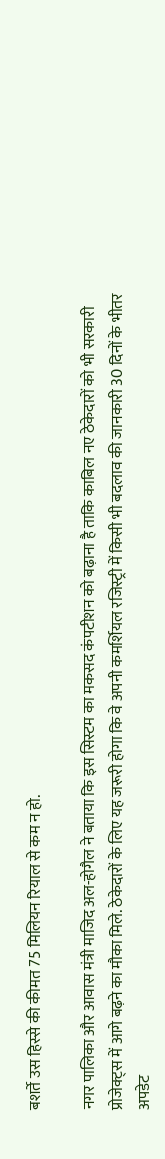बशर्ते उस हिस्से की कीमत 75 मिलियन रियाल से कम न हो.

नगर पालिका और आवास मंत्री माजिद अल-होगैल ने बताया कि इस सिस्टम का मकसद कंपटीशन को बढ़ाना है ताकि काबिल नए ठेकेदारों को भी सरकारी प्रोजेक्ट्स में आगे बढ़ने का मौका मिले. ठेकेदारों के लिए यह जरूरी होगा कि वे अपनी कमर्शियल रजिस्ट्री में किसी भी बदलाव की जानकारी 30 दिनों के भीतर अपडेट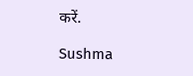करें.

Sushma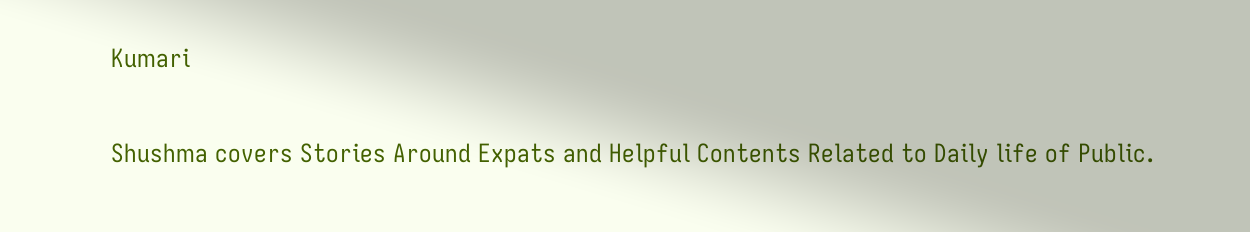Kumari

Shushma covers Stories Around Expats and Helpful Contents Related to Daily life of Public.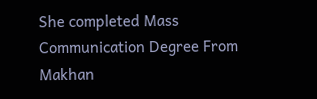She completed Mass Communication Degree From Makhan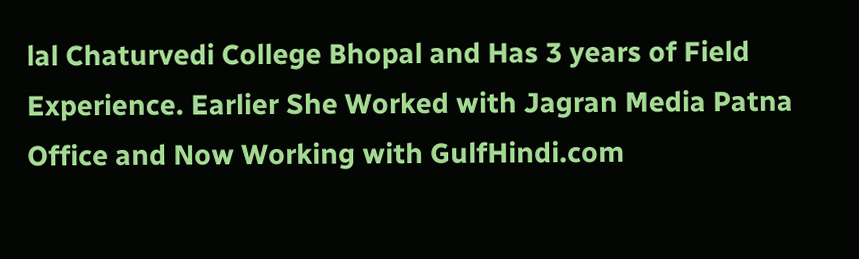lal Chaturvedi College Bhopal and Has 3 years of Field Experience. Earlier She Worked with Jagran Media Patna Office and Now Working with GulfHindi.com